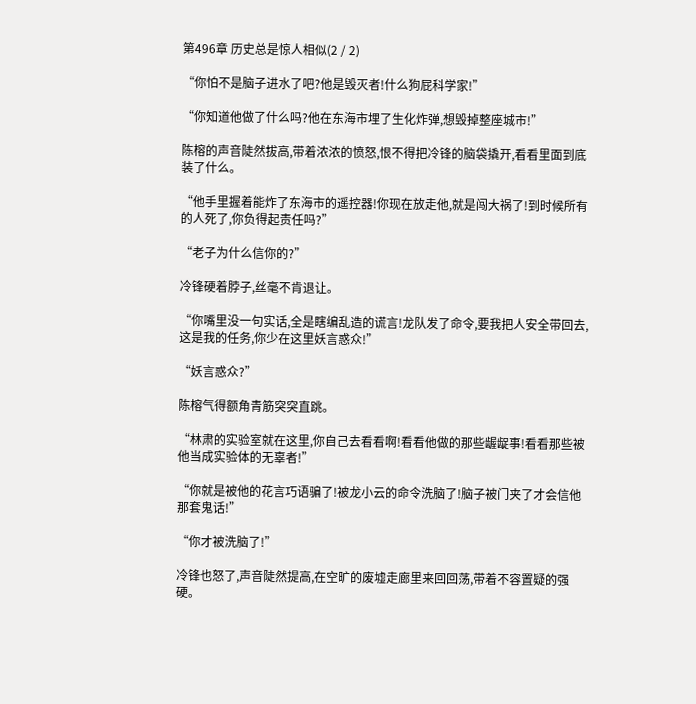第496章 历史总是惊人相似(2 / 2)

“你怕不是脑子进水了吧?他是毁灭者!什么狗屁科学家!”

“你知道他做了什么吗?他在东海市埋了生化炸弹,想毁掉整座城市!”

陈榕的声音陡然拔高,带着浓浓的愤怒,恨不得把冷锋的脑袋撬开,看看里面到底装了什么。

“他手里握着能炸了东海市的遥控器!你现在放走他,就是闯大祸了!到时候所有的人死了,你负得起责任吗?”

“老子为什么信你的?”

冷锋硬着脖子,丝毫不肯退让。

“你嘴里没一句实话,全是瞎编乱造的谎言!龙队发了命令,要我把人安全带回去,这是我的任务,你少在这里妖言惑众!”

“妖言惑众?”

陈榕气得额角青筋突突直跳。

“林肃的实验室就在这里,你自己去看看啊!看看他做的那些龌龊事!看看那些被他当成实验体的无辜者!”

“你就是被他的花言巧语骗了!被龙小云的命令洗脑了!脑子被门夹了才会信他那套鬼话!”

“你才被洗脑了!”

冷锋也怒了,声音陡然提高,在空旷的废墟走廊里来回回荡,带着不容置疑的强硬。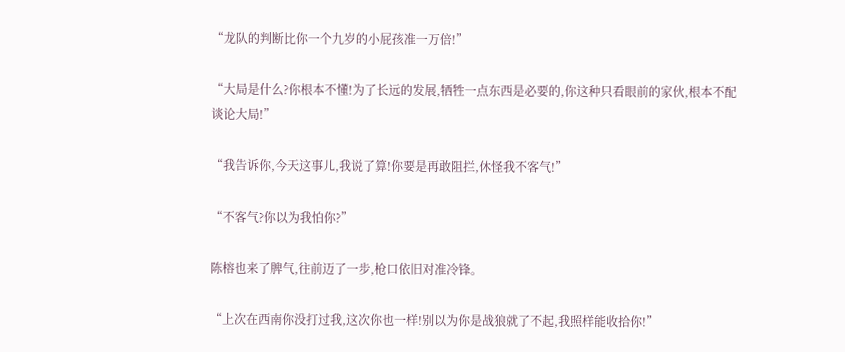“龙队的判断比你一个九岁的小屁孩准一万倍!”

“大局是什么?你根本不懂!为了长远的发展,牺牲一点东西是必要的,你这种只看眼前的家伙,根本不配谈论大局!”

“我告诉你,今天这事儿,我说了算!你要是再敢阻拦,休怪我不客气!”

“不客气?你以为我怕你?”

陈榕也来了脾气,往前迈了一步,枪口依旧对准冷锋。

“上次在西南你没打过我,这次你也一样!别以为你是战狼就了不起,我照样能收拾你!”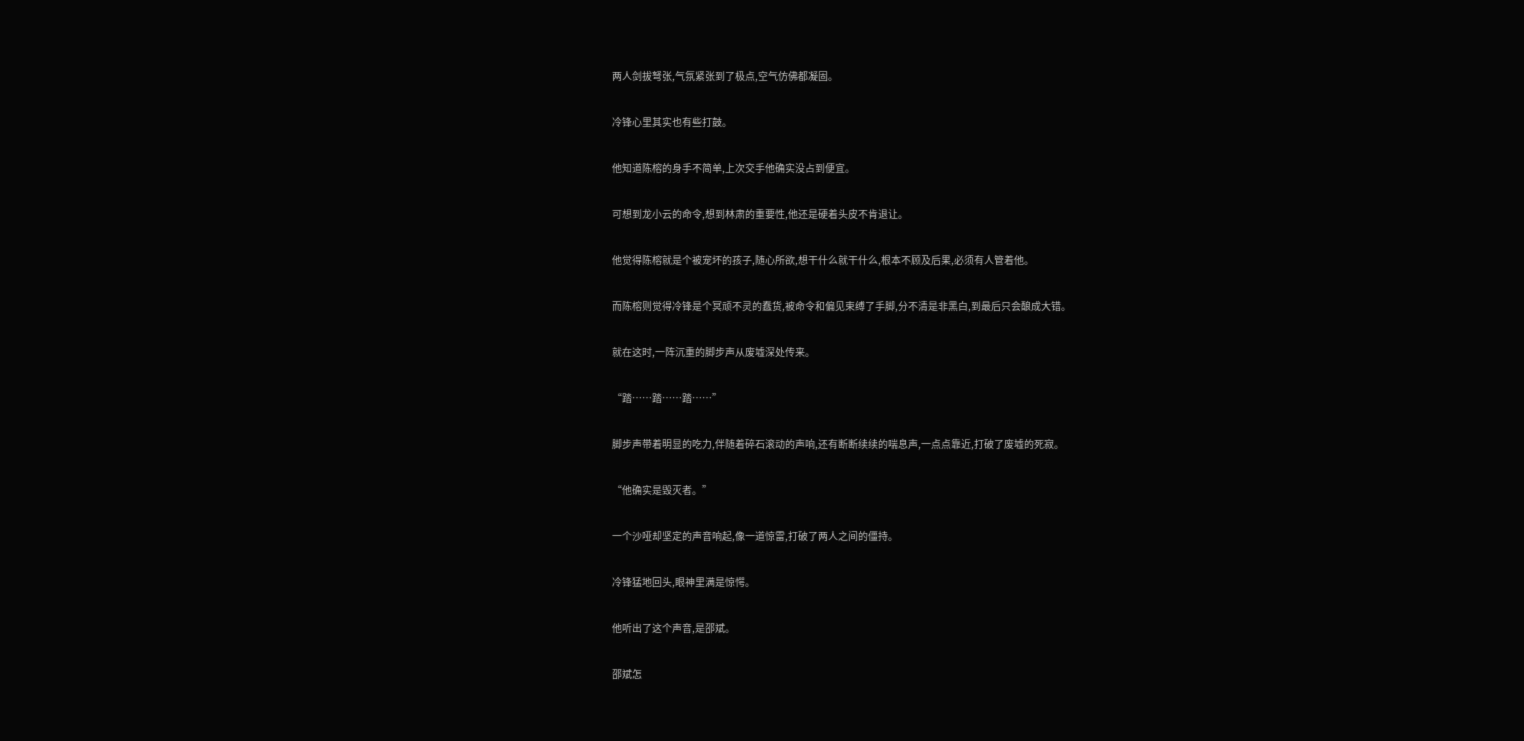两人剑拔弩张,气氛紧张到了极点,空气仿佛都凝固。

冷锋心里其实也有些打鼓。

他知道陈榕的身手不简单,上次交手他确实没占到便宜。

可想到龙小云的命令,想到林肃的重要性,他还是硬着头皮不肯退让。

他觉得陈榕就是个被宠坏的孩子,随心所欲,想干什么就干什么,根本不顾及后果,必须有人管着他。

而陈榕则觉得冷锋是个冥顽不灵的蠢货,被命令和偏见束缚了手脚,分不清是非黑白,到最后只会酿成大错。

就在这时,一阵沉重的脚步声从废墟深处传来。

“踏……踏……踏……”

脚步声带着明显的吃力,伴随着碎石滚动的声响,还有断断续续的喘息声,一点点靠近,打破了废墟的死寂。

“他确实是毁灭者。”

一个沙哑却坚定的声音响起,像一道惊雷,打破了两人之间的僵持。

冷锋猛地回头,眼神里满是惊愕。

他听出了这个声音,是邵斌。

邵斌怎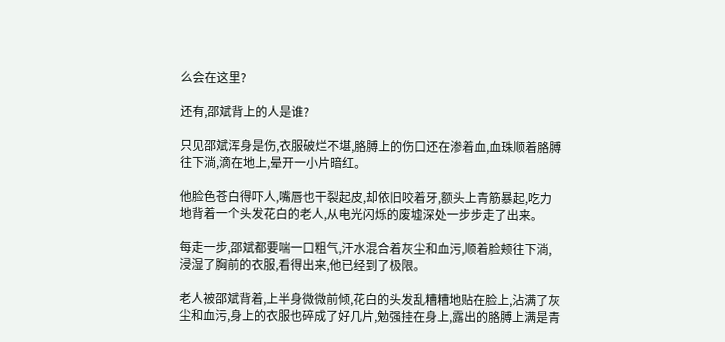么会在这里?

还有,邵斌背上的人是谁?

只见邵斌浑身是伤,衣服破烂不堪,胳膊上的伤口还在渗着血,血珠顺着胳膊往下淌,滴在地上,晕开一小片暗红。

他脸色苍白得吓人,嘴唇也干裂起皮,却依旧咬着牙,额头上青筋暴起,吃力地背着一个头发花白的老人,从电光闪烁的废墟深处一步步走了出来。

每走一步,邵斌都要喘一口粗气,汗水混合着灰尘和血污,顺着脸颊往下淌,浸湿了胸前的衣服,看得出来,他已经到了极限。

老人被邵斌背着,上半身微微前倾,花白的头发乱糟糟地贴在脸上,沾满了灰尘和血污,身上的衣服也碎成了好几片,勉强挂在身上,露出的胳膊上满是青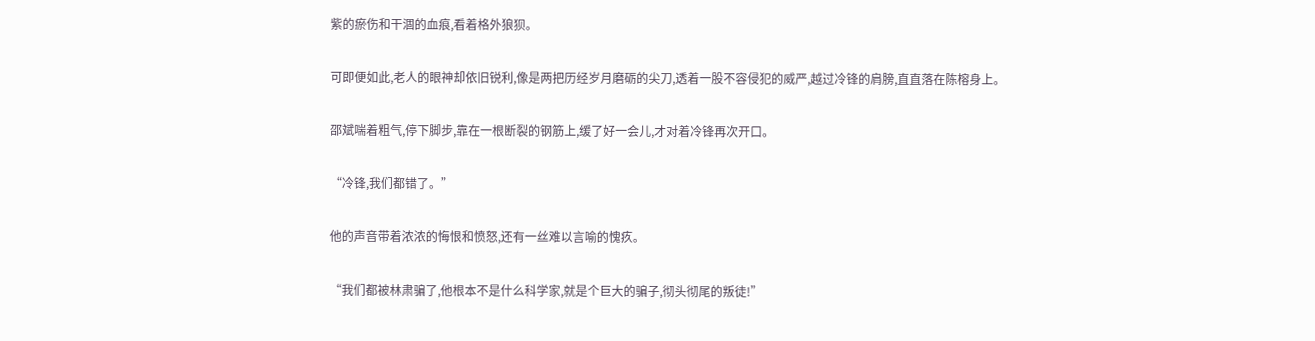紫的瘀伤和干涸的血痕,看着格外狼狈。

可即便如此,老人的眼神却依旧锐利,像是两把历经岁月磨砺的尖刀,透着一股不容侵犯的威严,越过冷锋的肩膀,直直落在陈榕身上。

邵斌喘着粗气,停下脚步,靠在一根断裂的钢筋上,缓了好一会儿,才对着冷锋再次开口。

“冷锋,我们都错了。”

他的声音带着浓浓的悔恨和愤怒,还有一丝难以言喻的愧疚。

“我们都被林肃骗了,他根本不是什么科学家,就是个巨大的骗子,彻头彻尾的叛徒!”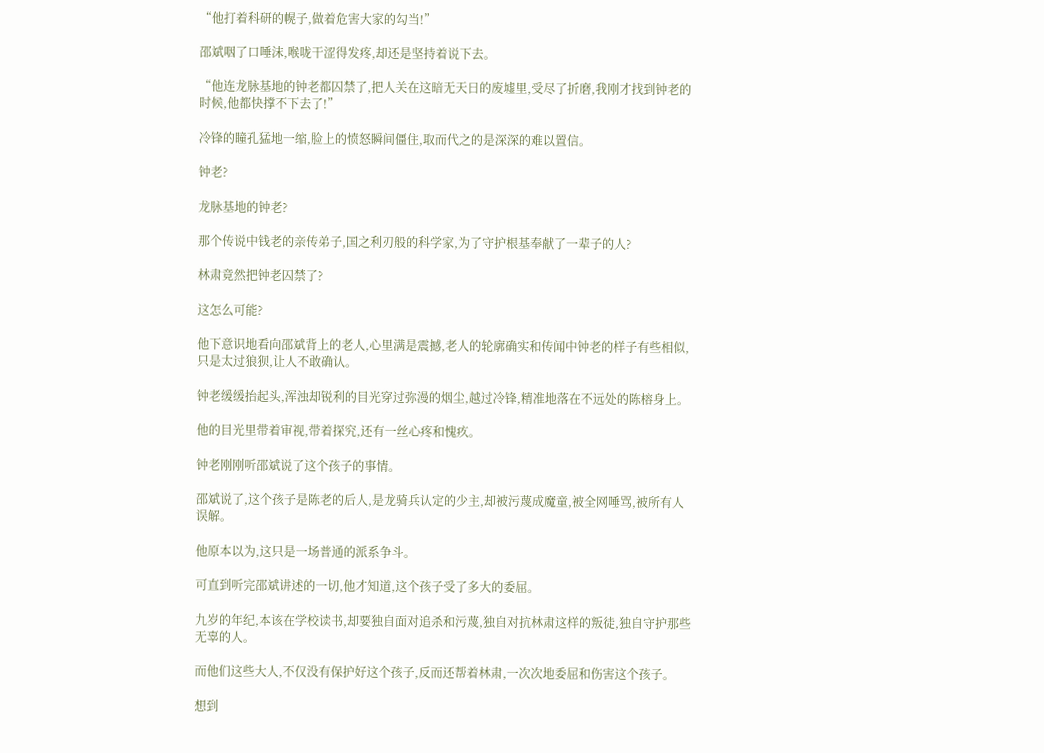“他打着科研的幌子,做着危害大家的勾当!”

邵斌咽了口唾沫,喉咙干涩得发疼,却还是坚持着说下去。

“他连龙脉基地的钟老都囚禁了,把人关在这暗无天日的废墟里,受尽了折磨,我刚才找到钟老的时候,他都快撑不下去了!”

冷锋的瞳孔猛地一缩,脸上的愤怒瞬间僵住,取而代之的是深深的难以置信。

钟老?

龙脉基地的钟老?

那个传说中钱老的亲传弟子,国之利刃般的科学家,为了守护根基奉献了一辈子的人?

林肃竟然把钟老囚禁了?

这怎么可能?

他下意识地看向邵斌背上的老人,心里满是震撼,老人的轮廓确实和传闻中钟老的样子有些相似,只是太过狼狈,让人不敢确认。

钟老缓缓抬起头,浑浊却锐利的目光穿过弥漫的烟尘,越过冷锋,精准地落在不远处的陈榕身上。

他的目光里带着审视,带着探究,还有一丝心疼和愧疚。

钟老刚刚听邵斌说了这个孩子的事情。

邵斌说了,这个孩子是陈老的后人,是龙骑兵认定的少主,却被污蔑成魔童,被全网唾骂,被所有人误解。

他原本以为,这只是一场普通的派系争斗。

可直到听完邵斌讲述的一切,他才知道,这个孩子受了多大的委屈。

九岁的年纪,本该在学校读书,却要独自面对追杀和污蔑,独自对抗林肃这样的叛徒,独自守护那些无辜的人。

而他们这些大人,不仅没有保护好这个孩子,反而还帮着林肃,一次次地委屈和伤害这个孩子。

想到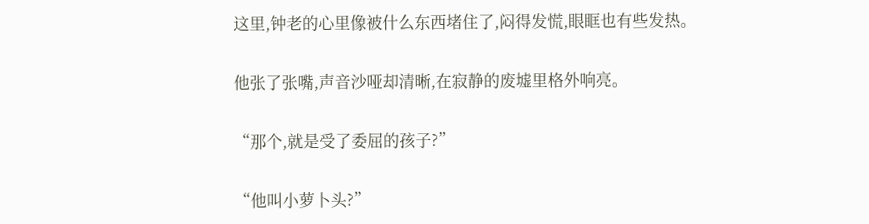这里,钟老的心里像被什么东西堵住了,闷得发慌,眼眶也有些发热。

他张了张嘴,声音沙哑却清晰,在寂静的废墟里格外响亮。

“那个,就是受了委屈的孩子?”

“他叫小萝卜头?”